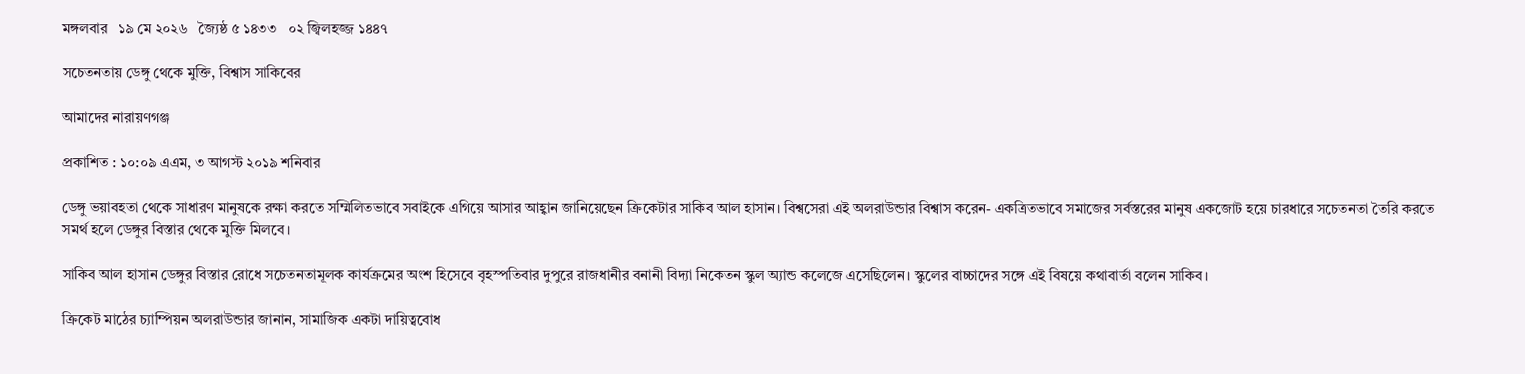মঙ্গলবার   ১৯ মে ২০২৬   জ্যৈষ্ঠ ৫ ১৪৩৩   ০২ জ্বিলহজ্জ ১৪৪৭

সচেতনতায় ডেঙ্গু থেকে মুক্তি, বিশ্বাস সাকিবের

আমাদের নারায়ণগঞ্জ

প্রকাশিত : ১০:০৯ এএম, ৩ আগস্ট ২০১৯ শনিবার

ডেঙ্গু ভয়াবহতা থেকে সাধারণ মানুষকে রক্ষা করতে সম্মিলিতভাবে সবাইকে এগিয়ে আসার আহ্বান জানিয়েছেন ক্রিকেটার সাকিব আল হাসান। বিশ্বসেরা এই অলরাউন্ডার বিশ্বাস করেন- একত্রিতভাবে সমাজের সর্বস্তরের মানুষ একজোট হয়ে চারধারে সচেতনতা তৈরি করতে সমর্থ হলে ডেঙ্গুর বিস্তার থেকে মুক্তি মিলবে।

সাকিব আল হাসান ডেঙ্গুর বিস্তার রোধে সচেতনতামূলক কার্যক্রমের অংশ হিসেবে বৃহস্পতিবার দুপুরে রাজধানীর বনানী বিদ্যা নিকেতন স্কুল অ্যান্ড কলেজে এসেছিলেন। স্কুলের বাচ্চাদের সঙ্গে এই বিষয়ে কথাবার্তা বলেন সাকিব।

ক্রিকেট মাঠের চ্যাম্পিয়ন অলরাউন্ডার জানান, সামাজিক একটা দায়িত্ববোধ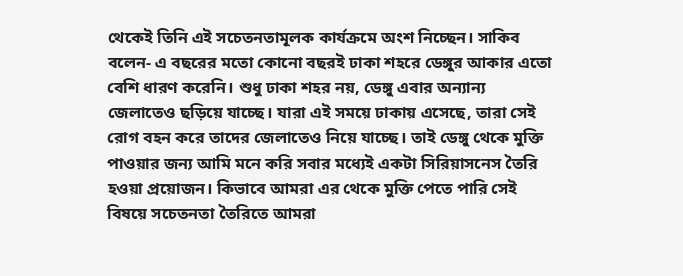থেকেই তিনি এই সচেতনতামূলক কার্যক্রমে অংশ নিচ্ছেন। সাকিব বলেন- এ বছরের মতো কোনো বছরই ঢাকা শহরে ডেঙ্গুর আকার এতো বেশি ধারণ করেনি। শুধু ঢাকা শহর নয়, ডেঙ্গু এবার অন্যান্য জেলাতেও ছড়িয়ে যাচ্ছে। যারা এই সময়ে ঢাকায় এসেছে, তারা সেই রোগ বহন করে তাদের জেলাতেও নিয়ে যাচ্ছে। তাই ডেঙ্গু থেকে মুক্তি পাওয়ার জন্য আমি মনে করি সবার মধ্যেই একটা সিরিয়াসনেস তৈরি হওয়া প্রয়োজন। কিভাবে আমরা এর থেকে মুক্তি পেতে পারি সেই বিষয়ে সচেতনতা তৈরিতে আমরা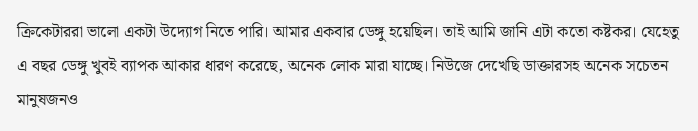ক্রিকেটাররা ভালো একটা উদ্যোগ নিতে পারি। আমার একবার ডেঙ্গু হয়েছিল। তাই আমি জানি এটা কতো কষ্টকর। যেহেতু এ বছর ডেঙ্গু খুবই ব্যাপক আকার ধারণ করেছে, অনেক লোক মারা যাচ্ছে। নিউজে দেখেছি ডাক্তারসহ অনেক সচেতন মানুষজনও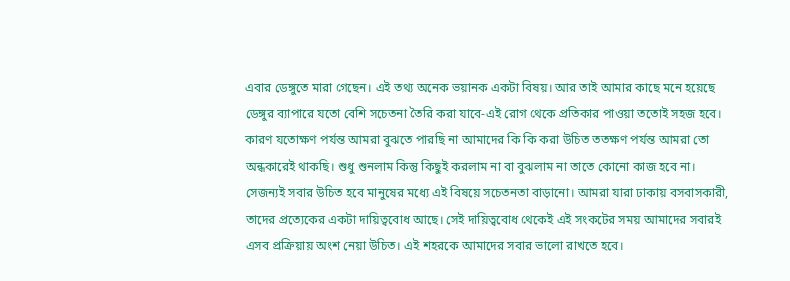এবার ডেঙ্গুতে মারা গেছেন। এই তথ্য অনেক ভয়ানক একটা বিষয়। আর তাই আমার কাছে মনে হয়েছে ডেঙ্গুর ব্যাপারে যতো বেশি সচেতনা তৈরি করা যাবে-এই রোগ থেকে প্রতিকার পাওয়া ততোই সহজ হবে। কারণ যতোক্ষণ পর্যন্ত আমরা বুঝতে পারছি না আমাদের কি কি করা উচিত ততক্ষণ পর্যন্ত আমরা তো অন্ধকারেই থাকছি। শুধু শুনলাম কিন্তু কিছুই করলাম না বা বুঝলাম না তাতে কোনো কাজ হবে না। সেজন্যই সবার উচিত হবে মানুষের মধ্যে এই বিষয়ে সচেতনতা বাড়ানো। আমরা যারা ঢাকায় বসবাসকারী, তাদের প্রত্যেকের একটা দায়িত্ববোধ আছে। সেই দায়িত্ববোধ থেকেই এই সংকটের সময় আমাদের সবারই এসব প্রক্রিয়ায় অংশ নেয়া উচিত। এই শহরকে আমাদের সবার ভালো রাখতে হবে।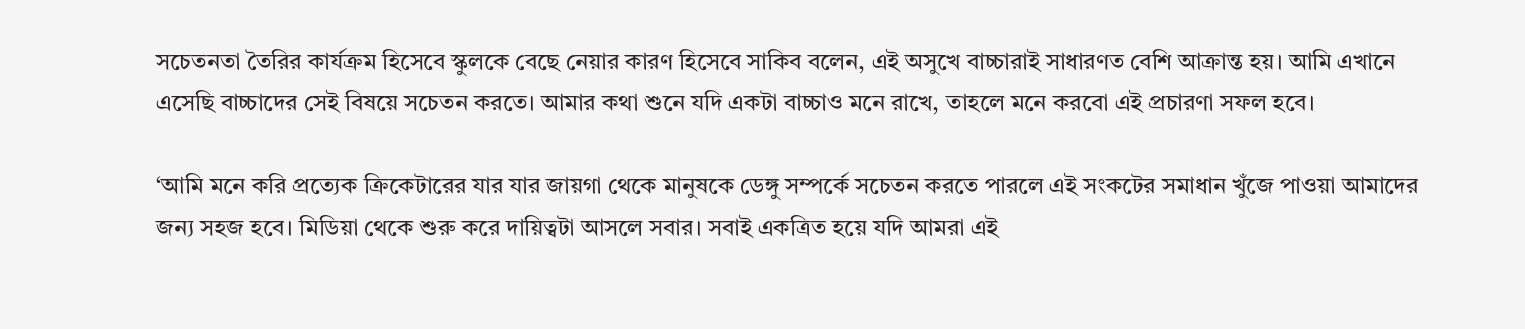সচেতনতা তৈরির কার্যক্রম হিসেবে স্কুলকে বেছে নেয়ার কারণ হিসেবে সাকিব বলেন, এই অসুখে বাচ্চারাই সাধারণত বেশি আক্রান্ত হয়। আমি এখানে এসেছি বাচ্চাদের সেই বিষয়ে সচেতন করতে। আমার কথা শুনে যদি একটা বাচ্চাও মনে রাখে, তাহলে মনে করবো এই প্রচারণা সফল হবে।

‘আমি মনে করি প্রত্যেক ক্রিকেটারের যার যার জায়গা থেকে মানুষকে ডেঙ্গু সম্পর্কে সচেতন করতে পারলে এই সংকটের সমাধান খুঁজে পাওয়া আমাদের জন্য সহজ হবে। মিডিয়া থেকে শুরু করে দায়িত্বটা আসলে সবার। সবাই একত্রিত হয়ে যদি আমরা এই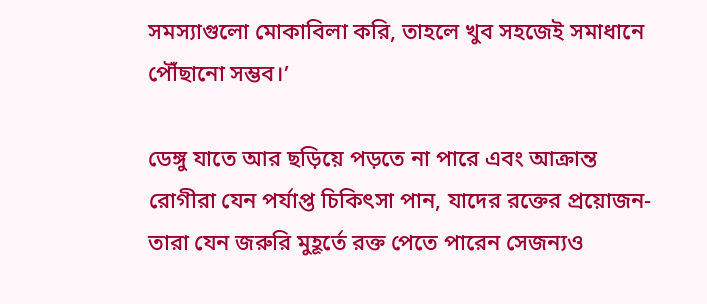সমস্যাগুলো মোকাবিলা করি, তাহলে খুব সহজেই সমাধানে পৌঁছানো সম্ভব।’

ডেঙ্গু যাতে আর ছড়িয়ে পড়তে না পারে এবং আক্রান্ত রোগীরা যেন পর্যাপ্ত চিকিৎসা পান, যাদের রক্তের প্রয়োজন-তারা যেন জরুরি মুহূর্তে রক্ত পেতে পারেন সেজন্যও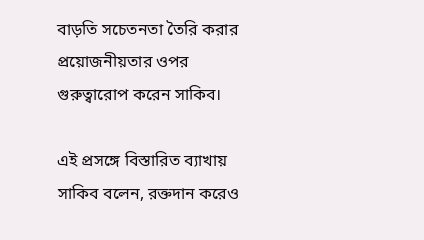বাড়তি সচেতনতা তৈরি করার প্রয়োজনীয়তার ওপর গুরুত্বারোপ করেন সাকিব।

এই প্রসঙ্গে বিস্তারিত ব্যাখায় সাকিব বলেন, রক্তদান করেও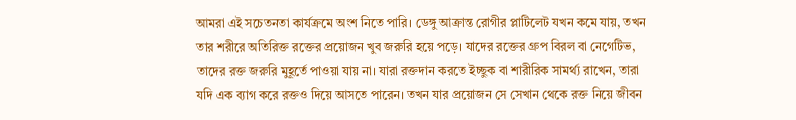আমরা এই সচেতনতা কার্যক্রমে অংশ নিতে পারি। ডেঙ্গু আক্রান্ত রোগীর প্লাটিলেট যখন কমে যায়, তখন তার শরীরে অতিরিক্ত রক্তের প্রয়োজন খুব জরুরি হয়ে পড়ে। যাদের রক্তের গ্রুপ বিরল বা নেগেটিভ, তাদের রক্ত জরুরি মুহূর্তে পাওয়া যায় না। যারা রক্তদান করতে ইচ্ছুক বা শারীরিক সামর্থ্য রাখেন, তারা যদি এক ব্যাগ করে রক্তও দিয়ে আসতে পারেন। তখন যার প্রয়োজন সে সেখান থেকে রক্ত নিয়ে জীবন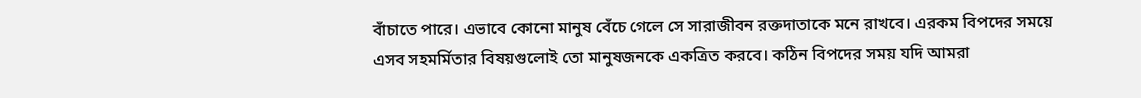বাঁচাতে পারে। এভাবে কোনো মানুষ বেঁচে গেলে সে সারাজীবন রক্তদাতাকে মনে রাখবে। এরকম বিপদের সময়ে এসব সহমর্মিতার বিষয়গুলোই তো মানুষজনকে একত্রিত করবে। কঠিন বিপদের সময় যদি আমরা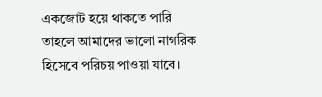একজোট হয়ে থাকতে পারি তাহলে আমাদের ভালো নাগরিক হিসেবে পরিচয় পাওয়া যাবে।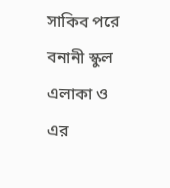সাকিব পরে বনানী স্কুল এলাকা ও এর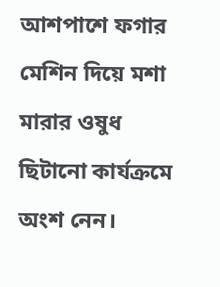আশপাশে ফগার মেশিন দিয়ে মশা মারার ওষুধ ছিটানো কার্যক্রমে অংশ নেন।